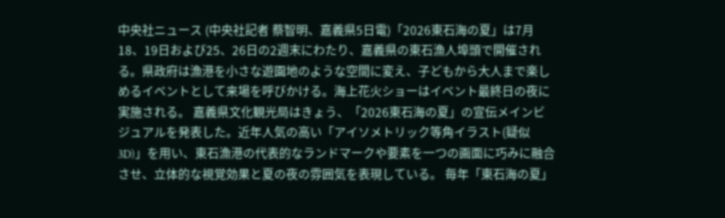中央社ニュース (中央社記者 蔡智明、嘉義県5日電)「2026東石海の夏」は7月18、19日および25、26日の2週末にわたり、嘉義県の東石漁人埠頭で開催される。県政府は漁港を小さな遊園地のような空間に変え、子どもから大人まで楽しめるイベントとして来場を呼びかける。海上花火ショーはイベント最終日の夜に実施される。 嘉義県文化観光局はきょう、「2026東石海の夏」の宣伝メインビジュアルを発表した。近年人気の高い「アイソメトリック等角イラスト(疑似3D)」を用い、東石漁港の代表的なランドマークや要素を一つの画面に巧みに融合させ、立体的な視覚効果と夏の夜の雰囲気を表現している。 毎年「東石海の夏」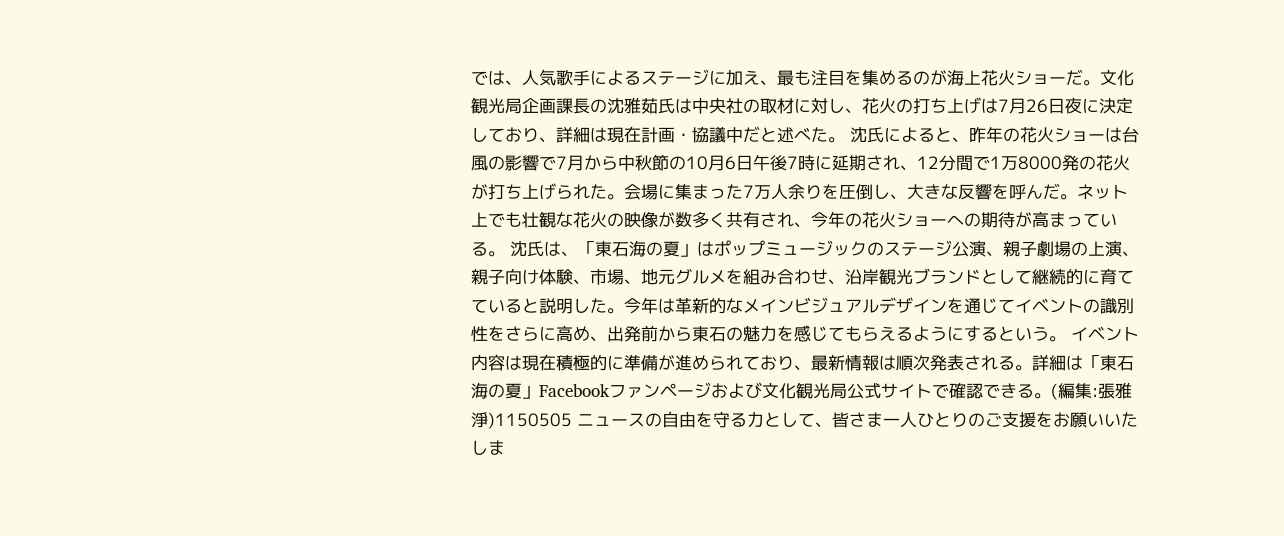では、人気歌手によるステージに加え、最も注目を集めるのが海上花火ショーだ。文化観光局企画課長の沈雅茹氏は中央社の取材に対し、花火の打ち上げは7月26日夜に決定しており、詳細は現在計画・協議中だと述べた。 沈氏によると、昨年の花火ショーは台風の影響で7月から中秋節の10月6日午後7時に延期され、12分間で1万8000発の花火が打ち上げられた。会場に集まった7万人余りを圧倒し、大きな反響を呼んだ。ネット上でも壮観な花火の映像が数多く共有され、今年の花火ショーへの期待が高まっている。 沈氏は、「東石海の夏」はポップミュージックのステージ公演、親子劇場の上演、親子向け体験、市場、地元グルメを組み合わせ、沿岸観光ブランドとして継続的に育てていると説明した。今年は革新的なメインビジュアルデザインを通じてイベントの識別性をさらに高め、出発前から東石の魅力を感じてもらえるようにするという。 イベント内容は現在積極的に準備が進められており、最新情報は順次発表される。詳細は「東石海の夏」Facebookファンページおよび文化観光局公式サイトで確認できる。(編集:張雅淨)1150505 ニュースの自由を守る力として、皆さま一人ひとりのご支援をお願いいたしま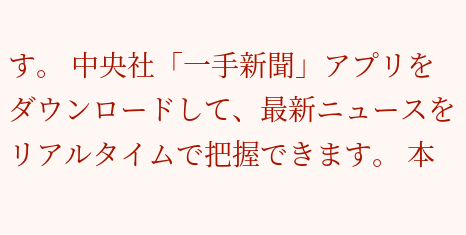す。 中央社「一手新聞」アプリをダウンロードして、最新ニュースをリアルタイムで把握できます。 本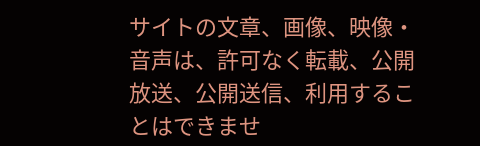サイトの文章、画像、映像・音声は、許可なく転載、公開放送、公開送信、利用することはできませ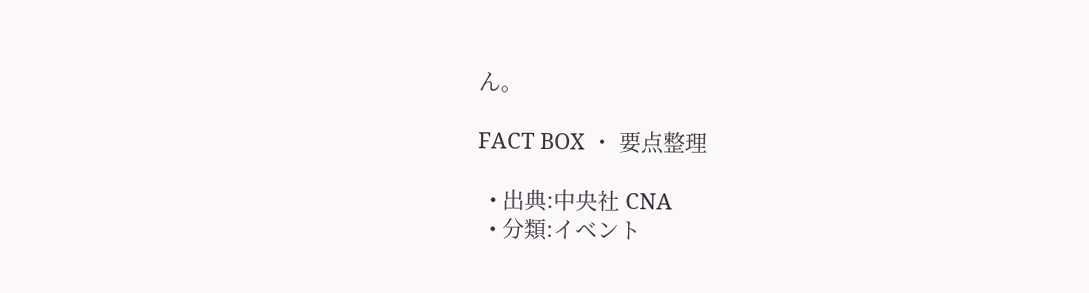ん。

FACT BOX ・ 要点整理

  • 出典:中央社 CNA
  • 分類:イベント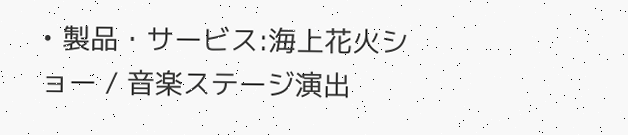• 製品・サービス:海上花火ショー / 音楽ステージ演出